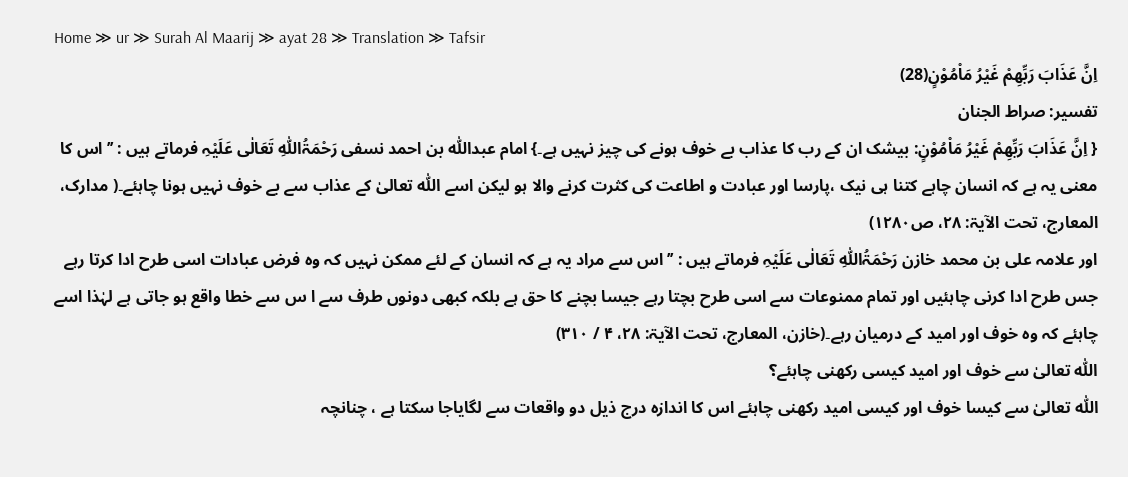Home ≫ ur ≫ Surah Al Maarij ≫ ayat 28 ≫ Translation ≫ Tafsir
اِنَّ عَذَابَ رَبِّهِمْ غَیْرُ مَاْمُوْنٍ(28)
تفسیر: صراط الجنان
{ اِنَّ عَذَابَ رَبِّهِمْ غَیْرُ مَاْمُوْنٍ: بیشک ان کے رب کا عذاب بے خوف ہونے کی چیز نہیں ہے۔} امام عبداللّٰہ بن احمد نسفی رَحْمَۃُاللّٰہِ تَعَالٰی عَلَیْہِ فرماتے ہیں : ’’ اس کا معنی یہ ہے کہ انسان چاہے کتنا ہی نیک ،پارسا اور عبادت و اطاعت کی کثرت کرنے والا ہو لیکن اسے اللّٰہ تعالیٰ کے عذاب سے بے خوف نہیں ہونا چاہئے۔( مدارک، المعارج، تحت الآیۃ: ۲۸، ص۱۲۸۰)
اور علامہ علی بن محمد خازن رَحْمَۃُاللّٰہِ تَعَالٰی عَلَیْہِ فرماتے ہیں : ’’اس سے مراد یہ ہے کہ انسان کے لئے ممکن نہیں کہ وہ فرض عبادات اسی طرح ادا کرتا رہے جس طرح ادا کرنی چاہئیں اور تمام ممنوعات سے اسی طرح بچتا رہے جیسا بچنے کا حق ہے بلکہ کبھی دونوں طرف سے ا س سے خطا واقع ہو جاتی ہے لہٰذا اسے چاہئے کہ وہ خوف اور امید کے درمیان رہے۔(خازن، المعارج، تحت الآیۃ: ۲۸، ۴ / ۳۱۰)
اللّٰہ تعالیٰ سے خوف اور امید کیسی رکھنی چاہئے؟
اللّٰہ تعالیٰ سے کیسا خوف اور کیسی امید رکھنی چاہئے اس کا اندازہ درج ذیل دو واقعات سے لگایاجا سکتا ہے ، چنانچہ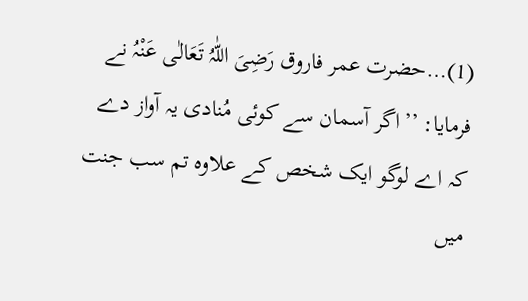(1)…حضرت عمر فاروق رَضِیَ اللّٰہُ تَعَالٰی عَنْہُ نے فرمایا: ’’اگر آسمان سے کوئی مُنادی یہ آواز دے کہ اے لوگو ایک شخص کے علاوہ تم سب جنت میں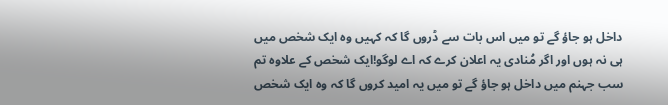داخل ہو جاؤ گے تو میں اس بات سے ڈروں گا کہ کہیں وہ ایک شخص میں ہی نہ ہوں اور اگر مُنادی یہ اعلان کرے کہ اے لوگو!ایک شخص کے علاوہ تم سب جہنم میں داخل ہو جاؤ گے تو میں یہ امید کروں گا کہ وہ ایک شخص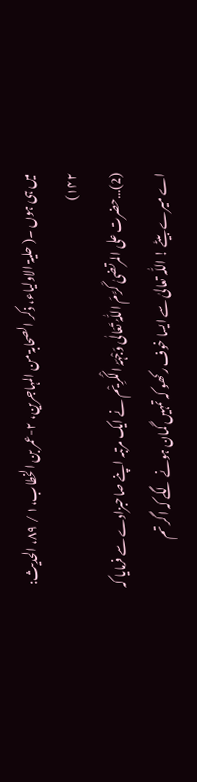میں ہی ہوں ۔( حلیۃ الاولیاء، ذکر الصحابۃ من المہاجرین، ۲-عمر بن الخطاب،۱ / ۸۹، الحدیث: ۱۴۲)
(2)…حضرت علی المرتضیٰ کَرَّمَ اللّٰہُ تَعَالٰی وَجْہَہُ الْکَرِیْم نے ایک مرتبہ اپنے صاحبزادے سے فرمایا کہ اے میرے بیٹے ! اللّٰہ تعالیٰ سے ایسا خوف رکھو کہ تمہیں گمان ہونے لگے کہ اگر تم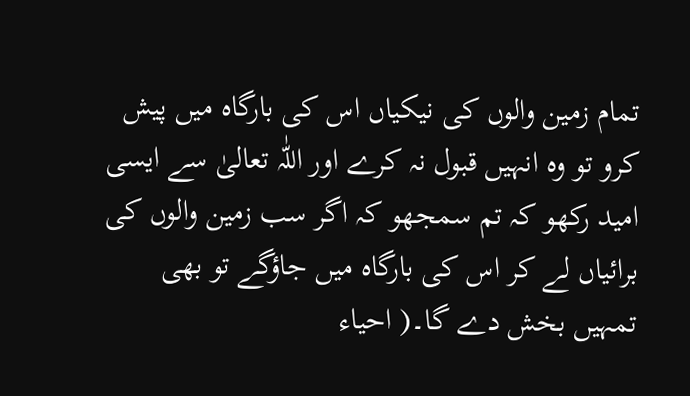تمام زمین والوں کی نیکیاں اس کی بارگاہ میں پیش کرو تو وہ انہیں قبول نہ کرے اور اللّٰہ تعالیٰ سے ایسی امید رکھو کہ تم سمجھو کہ اگر سب زمین والوں کی برائیاں لے کر اس کی بارگاہ میں جاؤگے تو بھی تمہیں بخش دے گا۔( احیاء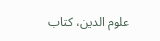علوم الدین، کتاب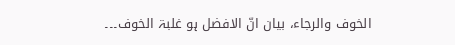الخوف والرجاء، بیان انّ الافضل ہو غلبۃ الخوف۔۔۔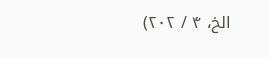الخ، ۴ / ۲۰۲)